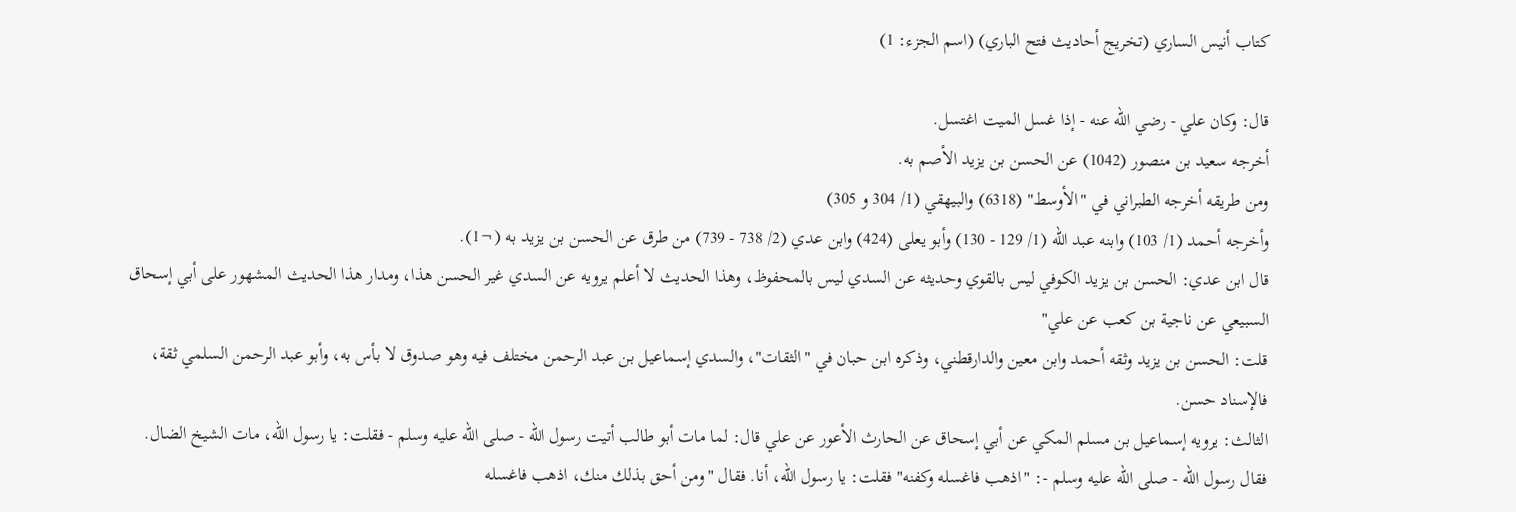كتاب أنيس الساري (تخريج أحاديث فتح الباري) (اسم الجزء: 1)

قال: وكان علي - رضي الله عنه - إذا غسل الميت اغتسل.
أخرجه سعيد بن منصور (1042) عن الحسن بن يزيد الأصم به.
ومن طريقه أخرجه الطبراني في "الأوسط" (6318) والبيهقي (1/ 304 و 305)
وأخرجه أحمد (1/ 103) وابنه عبد الله (1/ 129 - 130) وأبو يعلى (424) وابن عدي (2/ 738 - 739) من طرق عن الحسن بن يزيد به (¬1).
قال ابن عدي: الحسن بن يزيد الكوفي ليس بالقوي وحديثه عن السدي ليس بالمحفوظ، وهذا الحديث لا أعلم يرويه عن السدي غير الحسن هذا، ومدار هذا الحديث المشهور على أبي إسحاق السبيعي عن ناجية بن كعب عن علي"
قلت: الحسن بن يزيد وثقه أحمد وابن معين والدارقطني، وذكره ابن حبان في "الثقات"، والسدي إسماعيل بن عبد الرحمن مختلف فيه وهو صدوق لا بأس به، وأبو عبد الرحمن السلمي ثقة، فالإسناد حسن.
الثالث: يرويه إسماعيل بن مسلم المكي عن أبي إسحاق عن الحارث الأعور عن علي قال: لما مات أبو طالب أتيت رسول الله - صلى الله عليه وسلم - فقلت: يا رسول الله، مات الشيخ الضال. فقال رسول الله - صلى الله عليه وسلم -: "اذهب فاغسله وكفنه" فقلت: يا رسول الله، أنا. فقال "ومن أحق بذلك منك، اذهب فاغسله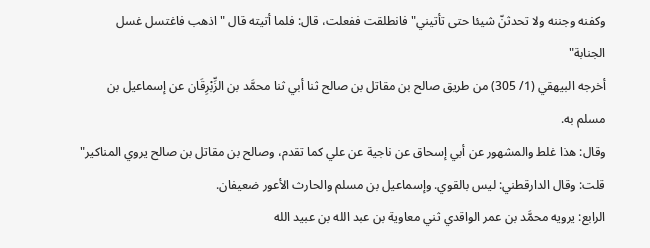وكفنه وجننه ولا تحدثنّ شيئا حتى تأتيني" فانطلقت ففعلت، قال: فلما أتيته قال "اذهب فاغتسل غسل الجنابة"
أخرجه البيهقي (1/ 305) من طريق صالح بن مقاتل بن صالح ثنا أبي ثنا محمَّد بن الزِّبْرِقَان عن إسماعيل بن مسلم به.
وقال: هذا غلط والمشهور عن أبي إسحاق عن ناجية عن علي كما تقدم، وصالح بن مقاتل بن صالح يروي المناكير"
قلت: وقال الدارقطني: ليس بالقوي. وإسماعيل بن مسلم والحارث الأعور ضعيفان.
الرابع: يرويه محمَّد بن عمر الواقدي ثني معاوية بن عبد الله بن عبيد الله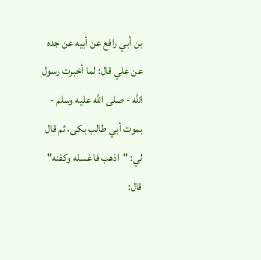بن أبي رافع عن أبيه عن جده عن علي قال: لما أخبرت رسول الله - صلى الله عليه وسلم - بموت أبي طالب بكى، ثم قال لي: "اذهب فاغسله وكفنه" قال: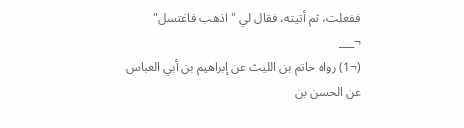ففعلت، ثم أتيته، فقال لي "اذهب فاغتسل"
¬___
(¬1) رواه حاتم بن الليث عن إبراهيم بن أبي العباس عن الحسن بن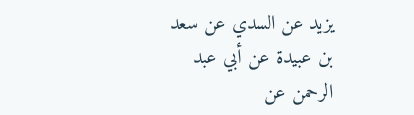يزيد عن السدي عن سعد بن عبيدة عن أبي عبد الرحمن عن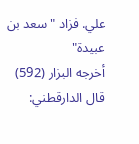علي. فزاد "سعد بن عبيدة"
أخرجه البزار (592)
قال الدارقطني: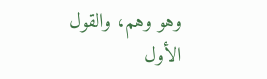وهو وهم، والقول الأول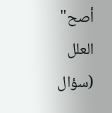أصح" العلل (سؤال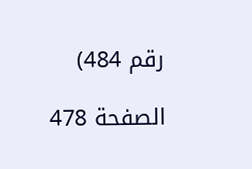رقم 484)

الصفحة 478